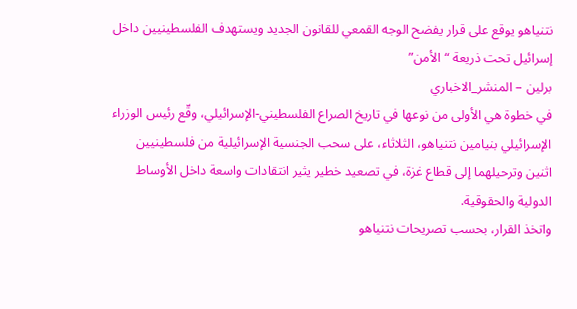نتنياهو يوقع على قرار يفضح الوجه القمعي للقانون الجديد ويستهدف الفلسطينيين داخل إسرائيل تحت ذريعة “الأمن”
برلين – المنشر_الاخباري
في خطوة هي الأولى من نوعها في تاريخ الصراع الفلسطيني-الإسرائيلي، وقّع رئيس الوزراء الإسرائيلي بنيامين نتنياهو، الثلاثاء، على سحب الجنسية الإسرائيلية من فلسطينيين اثنين وترحيلهما إلى قطاع غزة، في تصعيد خطير يثير انتقادات واسعة داخل الأوساط الدولية والحقوقية.
واتخذ القرار، بحسب تصريحات نتنياهو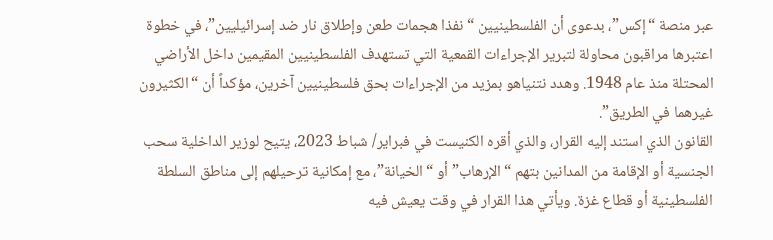عبر منصة “إكس”، بدعوى أن الفلسطينيين “نفذا هجمات طعن وإطلاق نار ضد إسرائيليين”، في خطوة اعتبرها مراقبون محاولة لتبرير الإجراءات القمعية التي تستهدف الفلسطينيين المقيمين داخل الأراضي المحتلة منذ عام 1948. وهدد نتنياهو بمزيد من الإجراءات بحق فلسطينيين آخرين، مؤكداً أن “الكثيرون غيرهما في الطريق”.
القانون الذي استند إليه القرار، والذي أقره الكنيست في فبراير/ شباط 2023، يتيح لوزير الداخلية سحب الجنسية أو الإقامة من المدانين بتهم “الإرهاب” أو “الخيانة”، مع إمكانية ترحيلهم إلى مناطق السلطة الفلسطينية أو قطاع غزة. ويأتي هذا القرار في وقت يعيش فيه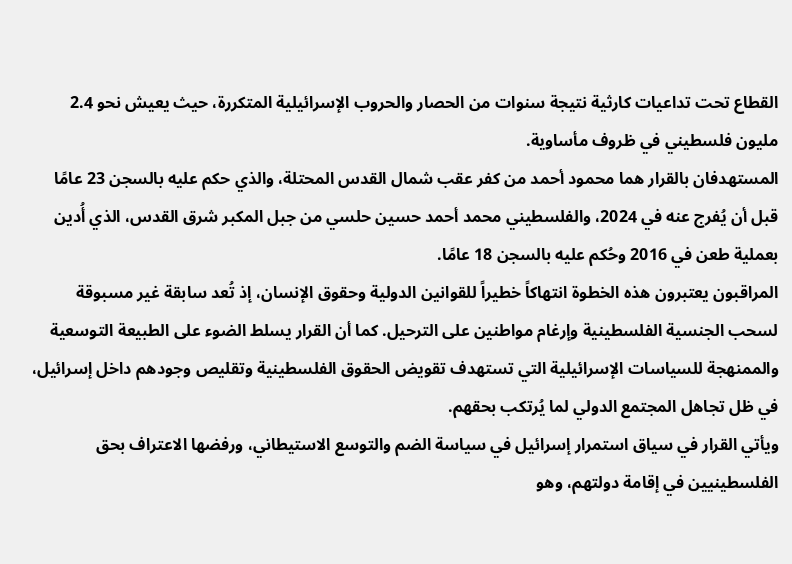القطاع تحت تداعيات كارثية نتيجة سنوات من الحصار والحروب الإسرائيلية المتكررة، حيث يعيش نحو 2.4 مليون فلسطيني في ظروف مأساوية.
المستهدفان بالقرار هما محمود أحمد من كفر عقب شمال القدس المحتلة، والذي حكم عليه بالسجن 23 عامًا قبل أن يُفرج عنه في 2024، والفلسطيني محمد أحمد حسين حلسي من جبل المكبر شرق القدس، الذي أُدين بعملية طعن في 2016 وحُكم عليه بالسجن 18 عامًا.
المراقبون يعتبرون هذه الخطوة انتهاكاً خطيراً للقوانين الدولية وحقوق الإنسان، إذ تُعد سابقة غير مسبوقة لسحب الجنسية الفلسطينية وإرغام مواطنين على الترحيل. كما أن القرار يسلط الضوء على الطبيعة التوسعية والممنهجة للسياسات الإسرائيلية التي تستهدف تقويض الحقوق الفلسطينية وتقليص وجودهم داخل إسرائيل، في ظل تجاهل المجتمع الدولي لما يُرتكب بحقهم.
ويأتي القرار في سياق استمرار إسرائيل في سياسة الضم والتوسع الاستيطاني، ورفضها الاعتراف بحق الفلسطينيين في إقامة دولتهم، وهو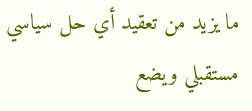ما يزيد من تعقيد أي حل سياسي مستقبلي ويضع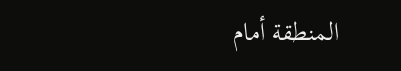المنطقة أمام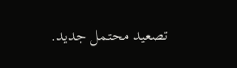تصعيد محتمل جديد.